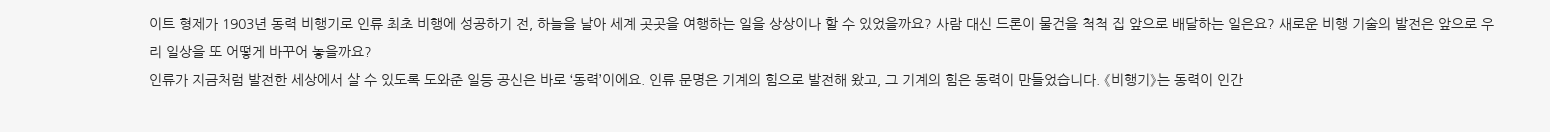이트 형제가 1903년 동력 비행기로 인류 최초 비행에 성공하기 전, 하늘을 날아 세계 곳곳을 여행하는 일을 상상이나 할 수 있었을까요? 사람 대신 드론이 물건을 척척 집 앞으로 배달하는 일은요? 새로운 비행 기술의 발전은 앞으로 우리 일상을 또 어떻게 바꾸어 놓을까요?
인류가 지금처럼 발전한 세상에서 살 수 있도록 도와준 일등 공신은 바로 ‘동력’이에요. 인류 문명은 기계의 힘으로 발전해 왔고, 그 기계의 힘은 동력이 만들었습니다. 《비행기》는 동력이 인간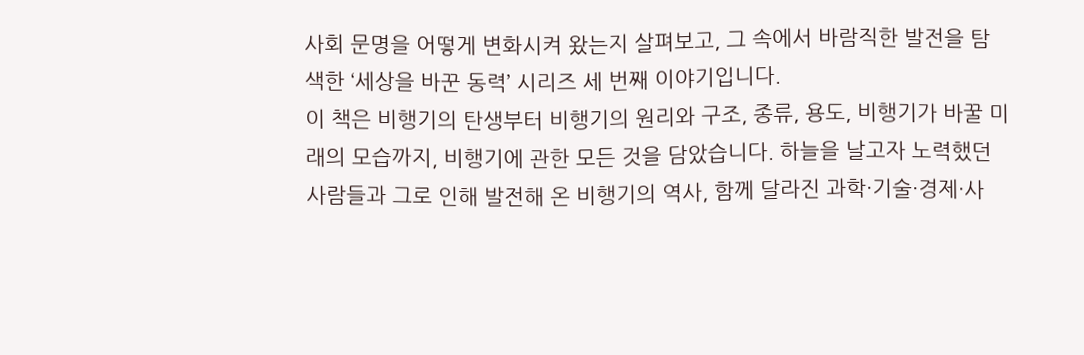사회 문명을 어떻게 변화시켜 왔는지 살펴보고, 그 속에서 바람직한 발전을 탐색한 ‘세상을 바꾼 동력’ 시리즈 세 번째 이야기입니다.
이 책은 비행기의 탄생부터 비행기의 원리와 구조, 종류, 용도, 비행기가 바꿀 미래의 모습까지, 비행기에 관한 모든 것을 담았습니다. 하늘을 날고자 노력했던 사람들과 그로 인해 발전해 온 비행기의 역사, 함께 달라진 과학·기술·경제·사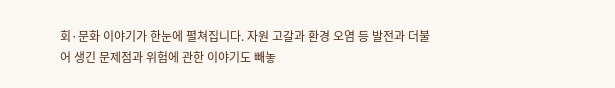회·문화 이야기가 한눈에 펼쳐집니다. 자원 고갈과 환경 오염 등 발전과 더불어 생긴 문제점과 위험에 관한 이야기도 빼놓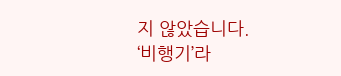지 않았습니다.
‘비행기’라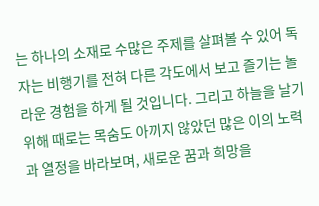는 하나의 소재로 수많은 주제를 살펴볼 수 있어 독자는 비행기를 전혀 다른 각도에서 보고 즐기는 놀라운 경험을 하게 될 것입니다. 그리고 하늘을 날기 위해 때로는 목숨도 아끼지 않았던 많은 이의 노력과 열정을 바라보며, 새로운 꿈과 희망을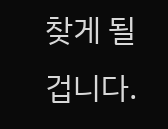찾게 될 겁니다.